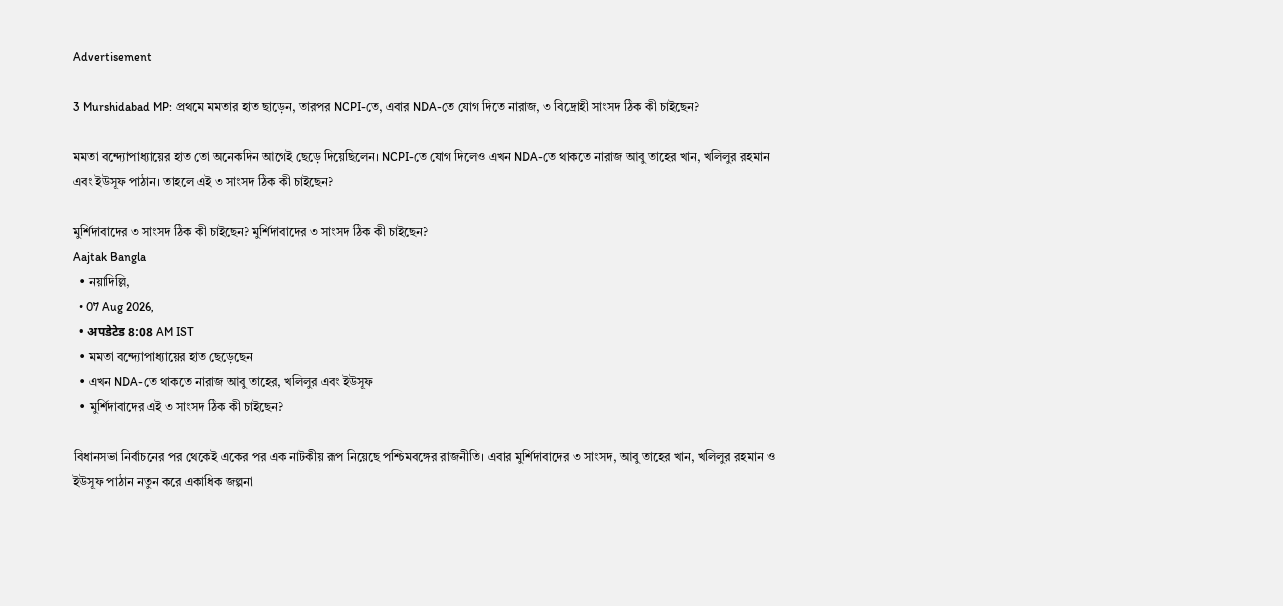Advertisement

3 Murshidabad MP: প্রথমে মমতার হাত ছাড়েন, তারপর NCPI-তে, এবার NDA-তে যোগ দিতে নারাজ, ৩ বিদ্রোহী সাংসদ ঠিক কী চাইছেন?

মমতা বন্দ্যোপাধ্যায়ের হাত তো অনেকদিন আগেই ছেড়ে দিয়েছিলেন। NCPI-তে যোগ দিলেও এখন NDA-তে থাকতে নারাজ আবু তাহের খান, খলিলুর রহমান এবং ইউসূফ পাঠান। তাহলে এই ৩ সাংসদ ঠিক কী চাইছেন?

মুর্শিদাবাদের ৩ সাংসদ ঠিক কী চাইছেন? মুর্শিদাবাদের ৩ সাংসদ ঠিক কী চাইছেন?
Aajtak Bangla
  • নয়াদিল্লি,
  • 07 Aug 2026,
  • अपडेटेड 8:08 AM IST
  • মমতা বন্দ্যোপাধ্যায়ের হাত ছেড়েছেন
  • এখন NDA-তে থাকতে নারাজ আবু তাহের, খলিলুর এবং ইউসূফ
  • মুর্শিদাবাদের এই ৩ সাংসদ ঠিক কী চাইছেন?

বিধানসভা নির্বাচনের পর থেকেই একের পর এক নাটকীয় রূপ নিয়েছে পশ্চিমবঙ্গের রাজনীতি। এবার মুর্শিদাবাদের ৩ সাংসদ, আবু তাহের খান, খলিলুর রহমান ও ইউসূফ পাঠান নতুন করে একাধিক জল্পনা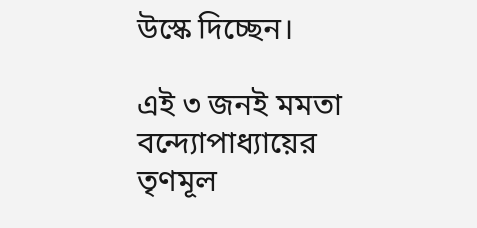উস্কে দিচ্ছেন।

এই ৩ জনই মমতা বন্দ্যোপাধ্যায়ের তৃণমূল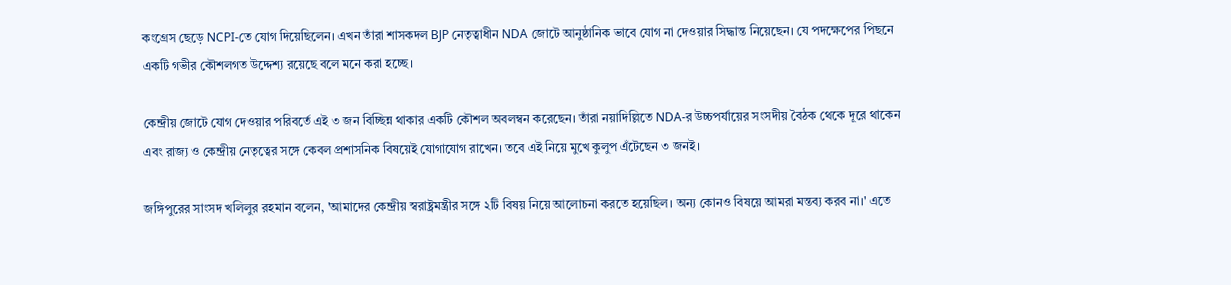কংগ্রেস ছেড়ে NCPI-তে যোগ দিয়েছিলেন। এখন তাঁরা শাসকদল BJP নেতৃত্বাধীন NDA জোটে আনুষ্ঠানিক ভাবে যোগ না দেওয়ার সিদ্ধান্ত নিয়েছেন। যে পদক্ষেপের পিছনে একটি গভীর কৌশলগত উদ্দেশ্য রয়েছে বলে মনে করা হচ্ছে।

কেন্দ্রীয় জোটে যোগ দেওয়ার পরিবর্তে এই ৩ জন বিচ্ছিন্ন থাকার একটি কৌশল অবলম্বন করেছেন। তাঁরা নয়াদিল্লিতে NDA-র উচ্চপর্যায়ের সংসদীয় বৈঠক থেকে দূরে থাকেন এবং রাজ্য ও কেন্দ্রীয় নেতৃত্বের সঙ্গে কেবল প্রশাসনিক বিষয়েই যোগাযোগ রাখেন। তবে এই নিয়ে মুখে কুলুপ এঁটেছেন ৩ জনই।

জঙ্গিপুরের সাংসদ খলিলুর রহমান বলেন, 'আমাদের কেন্দ্রীয় স্বরাষ্ট্রমন্ত্রীর সঙ্গে ২টি বিষয় নিয়ে আলোচনা করতে হয়েছিল। অন্য কোনও বিষয়ে আমরা মন্তব্য করব না।' এতে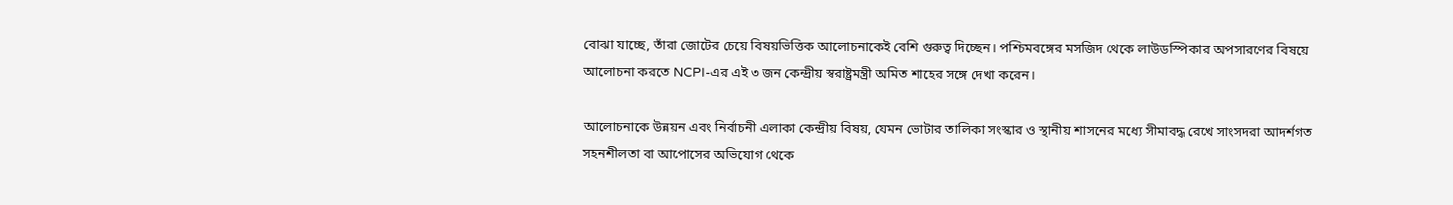বোঝা যাচ্ছে, তাঁরা জোটের চেয়ে বিষয়ভিত্তিক আলোচনাকেই বেশি গুরুত্ব দিচ্ছেন। পশ্চিমবঙ্গের মসজিদ থেকে লাউডস্পিকার অপসারণের বিষয়ে আলোচনা করতে NCPI-এর এই ৩ জন কেন্দ্রীয় স্বরাষ্ট্রমন্ত্রী অমিত শাহের সঙ্গে দেখা করেন।

আলোচনাকে উন্নয়ন এবং নির্বাচনী এলাকা কেন্দ্রীয় বিষয়, যেমন ভোটার তালিকা সংস্কার ও স্থানীয় শাসনের মধ্যে সীমাবদ্ধ রেখে সাংসদরা আদর্শগত সহনশীলতা বা আপোসের অভিযোগ থেকে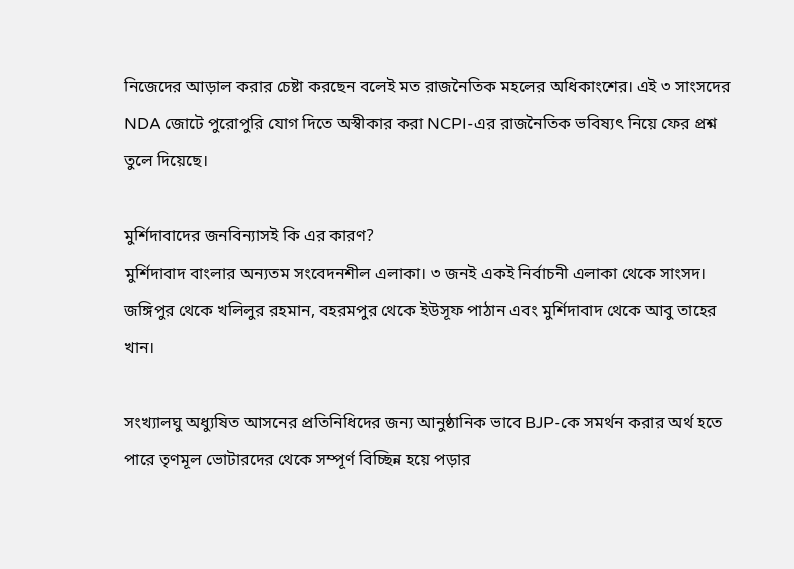নিজেদের আড়াল করার চেষ্টা করছেন বলেই মত রাজনৈতিক মহলের অধিকাংশের। এই ৩ সাংসদের NDA জোটে পুরোপুরি যোগ দিতে অস্বীকার করা NCPI-এর রাজনৈতিক ভবিষ্যৎ নিয়ে ফের প্রশ্ন তুলে দিয়েছে।

মুর্শিদাবাদের জনবিন্যাসই কি এর কারণ?
মুর্শিদাবাদ বাংলার অন্যতম সংবেদনশীল এলাকা। ৩ জনই একই নির্বাচনী এলাকা থেকে সাংসদ। জঙ্গিপুর থেকে খলিলুর রহমান, বহরমপুর থেকে ইউসূফ পাঠান এবং মুর্শিদাবাদ থেকে আবু তাহের খান।

সংখ্যালঘু অধ্যুষিত আসনের প্রতিনিধিদের জন্য আনুষ্ঠানিক ভাবে BJP-কে সমর্থন করার অর্থ হতে পারে তৃণমূল ভোটারদের থেকে সম্পূর্ণ বিচ্ছিন্ন হয়ে পড়ার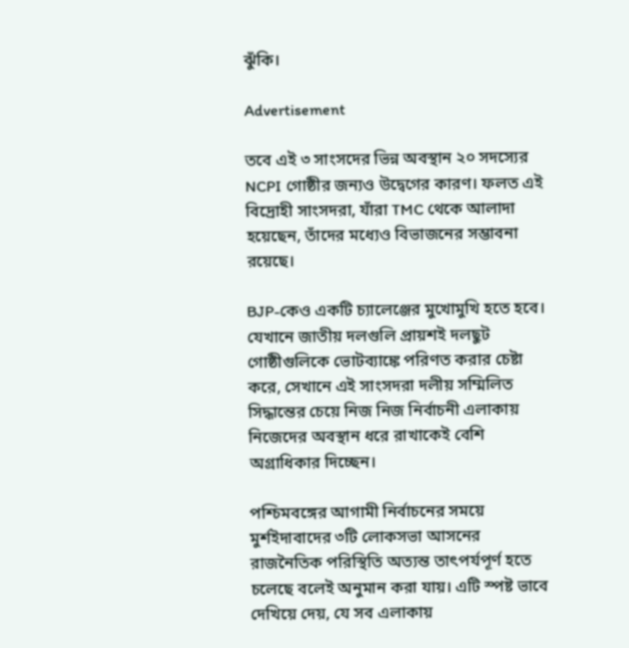ঝুঁকি।

Advertisement

তবে এই ৩ সাংসদের ভিন্ন অবস্থান ২০ সদস্যের NCPI গোষ্ঠীর জন্যও উদ্বেগের কারণ। ফলত এই বিদ্রোহী সাংসদরা, যাঁরা TMC থেকে আলাদা হয়েছেন, তাঁদের মধ্যেও বিভাজনের সম্ভাবনা রয়েছে।

BJP-কেও একটি চ্যালেঞ্জের মুখোমুখি হতে হবে। যেখানে জাতীয় দলগুলি প্রায়শই দলছুট গোষ্ঠীগুলিকে ভোটব্যাঙ্কে পরিণত করার চেষ্টা করে, সেখানে এই সাংসদরা দলীয় সম্মিলিত সিদ্ধান্তের চেয়ে নিজ নিজ নির্বাচনী এলাকায় নিজেদের অবস্থান ধরে রাখাকেই বেশি অগ্রাধিকার দিচ্ছেন।

পশ্চিমবঙ্গের আগামী নির্বাচনের সময়ে মুর্শইদাবাদের ৩টি লোকসভা আসনের রাজনৈতিক পরিস্থিতি অত্যন্ত তাৎপর্যপূর্ণ হতে চলেছে বলেই অনুমান করা যায়। এটি স্পষ্ট ভাবে দেখিয়ে দেয়, যে সব এলাকায়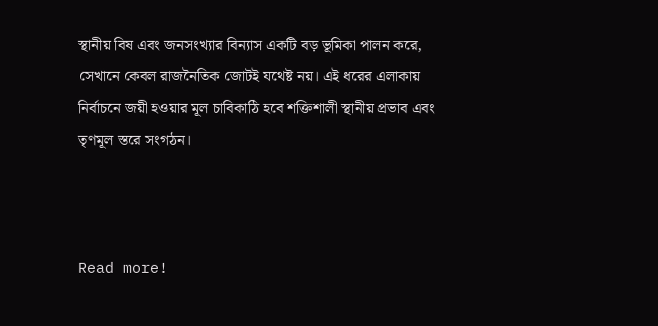স্থানীয় বিষ এবং জনসংখ্যার বিন্যাস একটি বড় ভূমিকা পালন করে, সেখানে কেবল রাজনৈতিক জোটই যথেষ্ট নয়। এই ধরের এলাকায় নির্বাচনে জয়ী হওয়ার মূল চাবিকাঠি হবে শক্তিশালী স্থানীয় প্রভাব এবং তৃণমূল স্তরে সংগঠন।



Read more!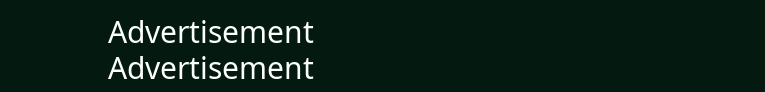Advertisement
Advertisement